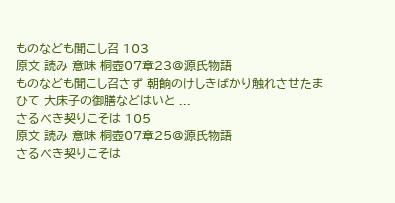ものなども聞こし召 103
原文 読み 意味 桐壺07章23@源氏物語
ものなども聞こし召さず 朝餉のけしきばかり触れさせたまひて 大床子の御膳などはいと ...
さるべき契りこそは 105
原文 読み 意味 桐壺07章25@源氏物語
さるべき契りこそは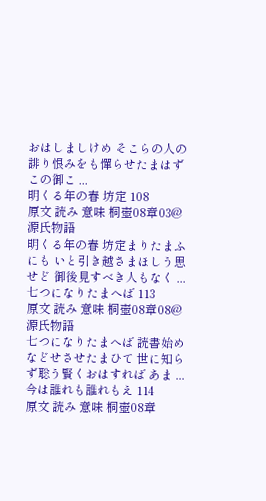おはしましけめ そこらの人の誹り恨みをも憚らせたまはず この御こ ...
明くる年の春 坊定 108
原文 読み 意味 桐壺08章03@源氏物語
明くる年の春 坊定まりたまふにも いと引き越さまほしう思せど 御後見すべき人もなく ...
七つになりたまへば 113
原文 読み 意味 桐壺08章08@源氏物語
七つになりたまへば 読書始めなどせさせたまひて 世に知らず聡う賢くおはすれば あま ...
今は誰れも誰れもえ 114
原文 読み 意味 桐壺08章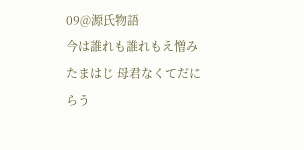09@源氏物語
今は誰れも誰れもえ憎みたまはじ 母君なくてだにらう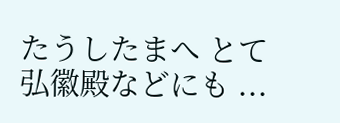たうしたまへ とて弘徽殿などにも ...